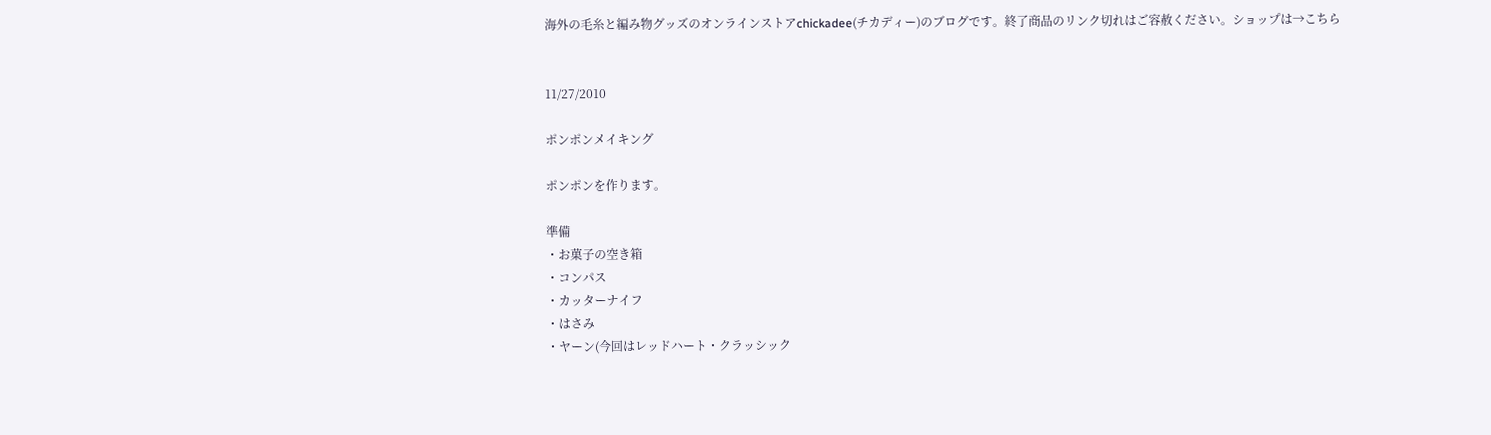海外の毛糸と編み物グッズのオンラインストアchickadee(チカディー)のブログです。終了商品のリンク切れはご容赦ください。ショップは→こちら


11/27/2010

ポンポンメイキング

ポンポンを作ります。

準備
・お菓子の空き箱
・コンパス
・カッターナイフ
・はさみ
・ヤーン(今回はレッドハート・クラッシック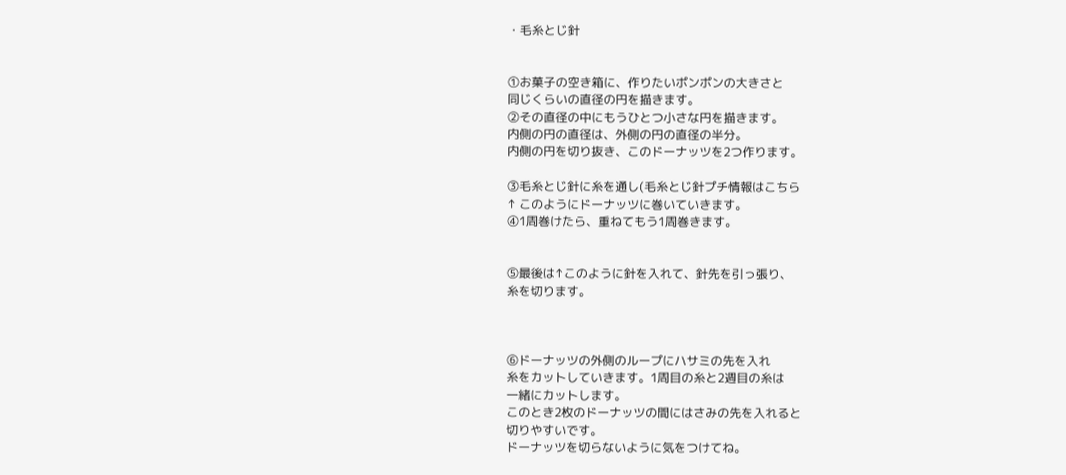・毛糸とじ針


①お菓子の空き箱に、作りたいポンポンの大きさと
同じくらいの直径の円を描きます。
②その直径の中にもうひとつ小さな円を描きます。
内側の円の直径は、外側の円の直径の半分。
内側の円を切り抜き、このドーナッツを2つ作ります。

③毛糸とじ針に糸を通し(毛糸とじ針プチ情報はこちら
↑ このようにドーナッツに巻いていきます。
④1周巻けたら、重ねてもう1周巻きます。


⑤最後は↑このように針を入れて、針先を引っ張り、
糸を切ります。



⑥ドーナッツの外側のループにハサミの先を入れ
糸をカットしていきます。1周目の糸と2週目の糸は
一緒にカットします。
このとき2枚のドーナッツの間にはさみの先を入れると
切りやすいです。
ドーナッツを切らないように気をつけてね。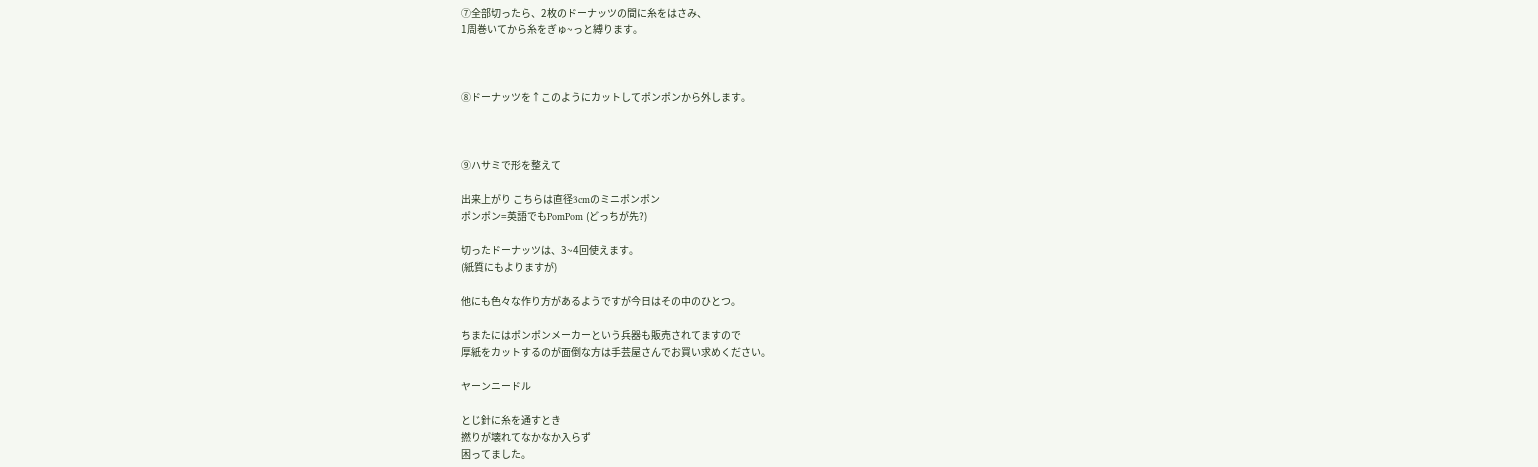⑦全部切ったら、2枚のドーナッツの間に糸をはさみ、
1周巻いてから糸をぎゅ~っと縛ります。



⑧ドーナッツを↑このようにカットしてポンポンから外します。



⑨ハサミで形を整えて

出来上がり こちらは直径3cmのミニポンポン
ポンポン=英語でもPomPom (どっちが先?)

切ったドーナッツは、3~4回使えます。
(紙質にもよりますが)

他にも色々な作り方があるようですが今日はその中のひとつ。

ちまたにはポンポンメーカーという兵器も販売されてますので
厚紙をカットするのが面倒な方は手芸屋さんでお買い求めください。

ヤーンニードル

とじ針に糸を通すとき
撚りが壊れてなかなか入らず
困ってました。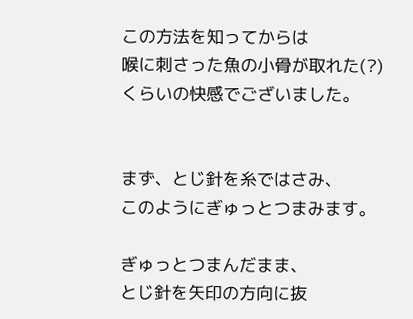この方法を知ってからは
喉に刺さった魚の小骨が取れた(?)
くらいの快感でございました。


まず、とじ針を糸ではさみ、
このようにぎゅっとつまみます。

ぎゅっとつまんだまま、
とじ針を矢印の方向に抜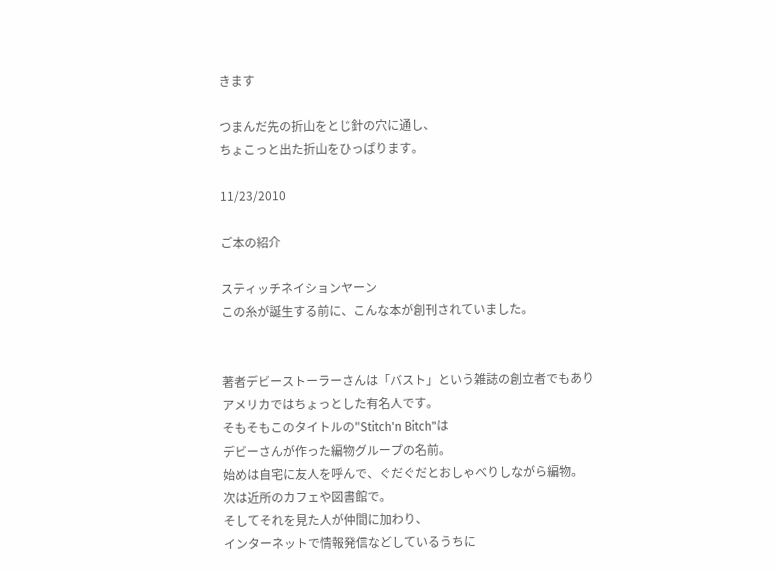きます

つまんだ先の折山をとじ針の穴に通し、
ちょこっと出た折山をひっぱります。

11/23/2010

ご本の紹介

スティッチネイションヤーン
この糸が誕生する前に、こんな本が創刊されていました。


著者デビーストーラーさんは「バスト」という雑誌の創立者でもあり
アメリカではちょっとした有名人です。
そもそもこのタイトルの"Stitch'n Bitch"は
デビーさんが作った編物グループの名前。
始めは自宅に友人を呼んで、ぐだぐだとおしゃべりしながら編物。
次は近所のカフェや図書館で。
そしてそれを見た人が仲間に加わり、
インターネットで情報発信などしているうちに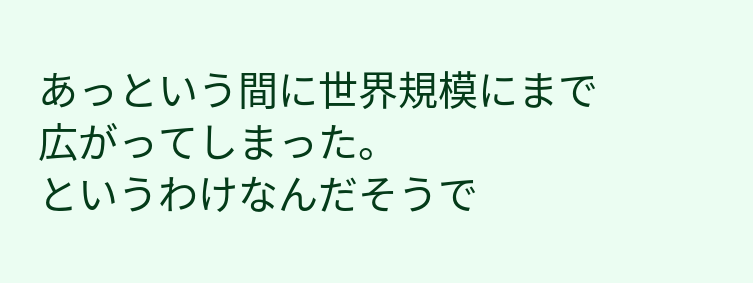あっという間に世界規模にまで広がってしまった。
というわけなんだそうで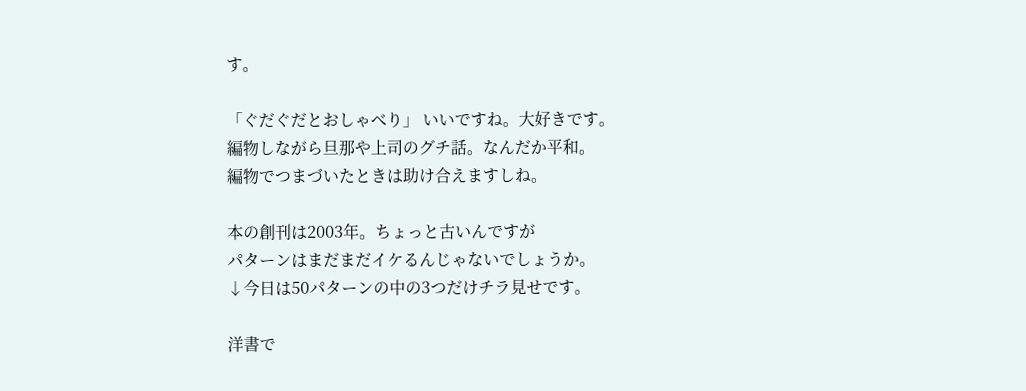す。

「ぐだぐだとおしゃべり」 いいですね。大好きです。
編物しながら旦那や上司のグチ話。なんだか平和。
編物でつまづいたときは助け合えますしね。

本の創刊は2003年。ちょっと古いんですが
パターンはまだまだイケるんじゃないでしょうか。
↓今日は50パターンの中の3つだけチラ見せです。

洋書で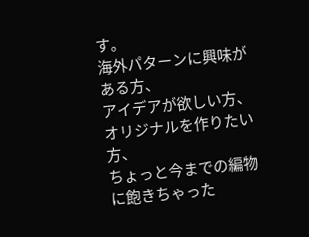す。
海外パターンに興味がある方、
アイデアが欲しい方、
オリジナルを作りたい方、
ちょっと今までの編物に飽きちゃった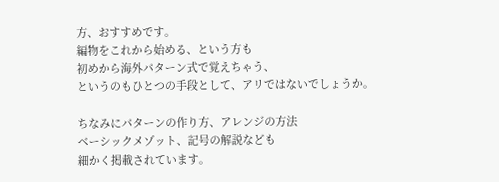方、おすすめです。
編物をこれから始める、という方も
初めから海外パターン式で覚えちゃう、
というのもひとつの手段として、アリではないでしょうか。

ちなみにパターンの作り方、アレンジの方法
ベーシックメゾット、記号の解説なども
細かく掲載されています。